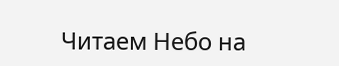Читаем Небо на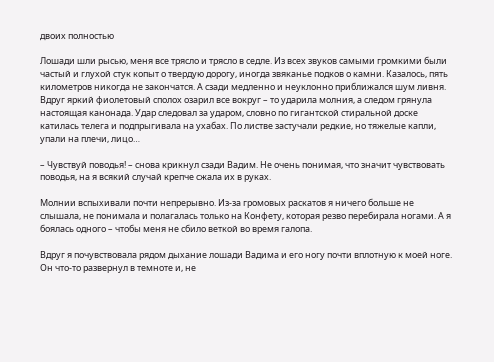двоих полностью

Лошади шли рысью, меня все трясло и трясло в седле. Из всех звуков самыми громкими были частый и глухой стук копыт о твердую дорогу, иногда звяканье подков о камни. Казалось, пять километров никогда не закончатся. А сзади медленно и неуклонно приближался шум ливня. Вдруг яркий фиолетовый сполох озарил все вокруг – то ударила молния, а следом грянула настоящая канонада. Удар следовал за ударом, словно по гигантской стиральной доске катилась телега и подпрыгивала на ухабах. По листве застучали редкие, но тяжелые капли, упали на плечи, лицо…

– Чувствуй поводья! – снова крикнул сзади Вадим. Не очень понимая, что значит чувствовать поводья, на я всякий случай крепче сжала их в руках.

Молнии вспыхивали почти непрерывно. Из-за громовых раскатов я ничего больше не слышала, не понимала и полагалась только на Конфету, которая резво перебирала ногами. А я боялась одного – чтобы меня не сбило веткой во время галопа.

Вдруг я почувствовала рядом дыхание лошади Вадима и его ногу почти вплотную к моей ноге. Он что-то развернул в темноте и, не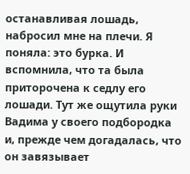останавливая лошадь, набросил мне на плечи. Я поняла: это бурка. И вспомнила, что та была приторочена к седлу его лошади. Тут же ощутила руки Вадима у своего подбородка и, прежде чем догадалась, что он завязывает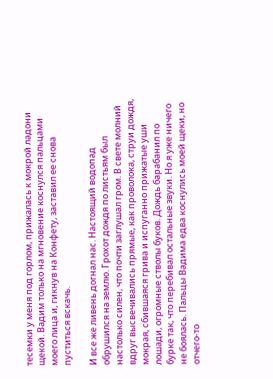тесемки у меня под горлом, прижалась к мокрой ладони щекой. Вадим только на мгновение коснулся пальцами моего лица и, гикнув на Конфету, заставил ее снова пуститься вскачь.

И все же ливень догнал нас. Настоящий водопад обрушился на землю. Грохот дождя по листьям был настолько силен, что почти заглушал гром. В свете молний вдруг высвечивались прямые, как проволока, струи дождя, мокрая, сбившаяся грива и испуганно прижатые уши лошади, огромные стволы буков. Дождь барабанил по бурке так, что перебивал остальные звуки. Но я уже ничего не боялась. Пальцы Вадима едва коснулись моей щеки, но отчего-то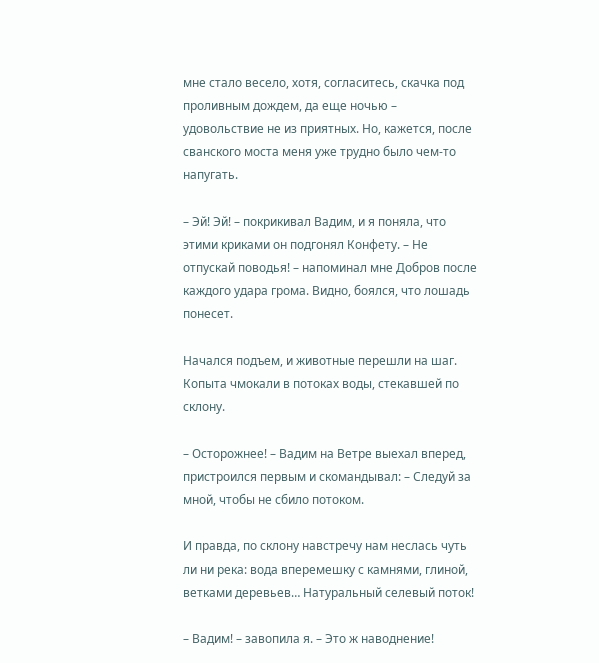мне стало весело, хотя, согласитесь, скачка под проливным дождем, да еще ночью – удовольствие не из приятных. Но, кажется, после сванского моста меня уже трудно было чем-то напугать.

– Эй! Эй! – покрикивал Вадим, и я поняла, что этими криками он подгонял Конфету. – Не отпускай поводья! – напоминал мне Добров после каждого удара грома. Видно, боялся, что лошадь понесет.

Начался подъем, и животные перешли на шаг. Копыта чмокали в потоках воды, стекавшей по склону.

– Осторожнее! – Вадим на Ветре выехал вперед, пристроился первым и скомандывал: – Следуй за мной, чтобы не сбило потоком.

И правда, по склону навстречу нам неслась чуть ли ни река: вода вперемешку с камнями, глиной, ветками деревьев… Натуральный селевый поток!

– Вадим! – завопила я. – Это ж наводнение!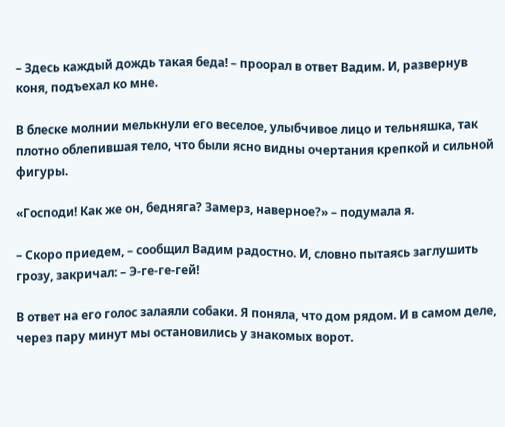– Здесь каждый дождь такая беда! – проорал в ответ Вадим. И, развернув коня, подъехал ко мне.

В блеске молнии мелькнули его веселое, улыбчивое лицо и тельняшка, так плотно облепившая тело, что были ясно видны очертания крепкой и сильной фигуры.

«Господи! Как же он, бедняга? Замерз, наверное?» – подумала я.

– Скоро приедем, – сообщил Вадим радостно. И, словно пытаясь заглушить грозу, закричал: – Э-ге-ге-гей!

В ответ на его голос залаяли собаки. Я поняла, что дом рядом. И в самом деле, через пару минут мы остановились у знакомых ворот.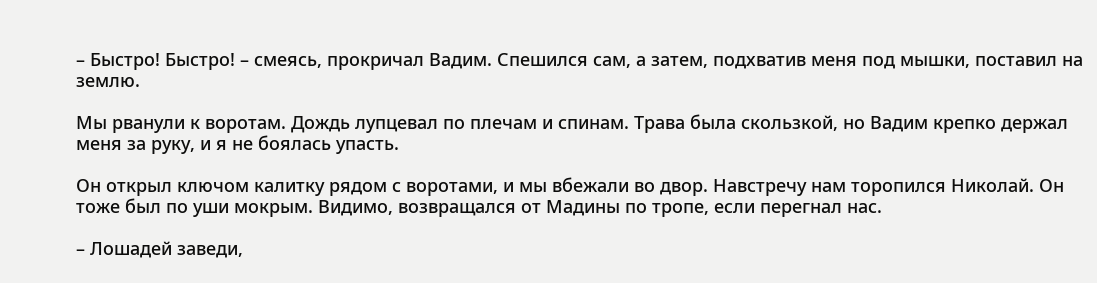– Быстро! Быстро! – смеясь, прокричал Вадим. Спешился сам, а затем, подхватив меня под мышки, поставил на землю.

Мы рванули к воротам. Дождь лупцевал по плечам и спинам. Трава была скользкой, но Вадим крепко держал меня за руку, и я не боялась упасть.

Он открыл ключом калитку рядом с воротами, и мы вбежали во двор. Навстречу нам торопился Николай. Он тоже был по уши мокрым. Видимо, возвращался от Мадины по тропе, если перегнал нас.

– Лошадей заведи,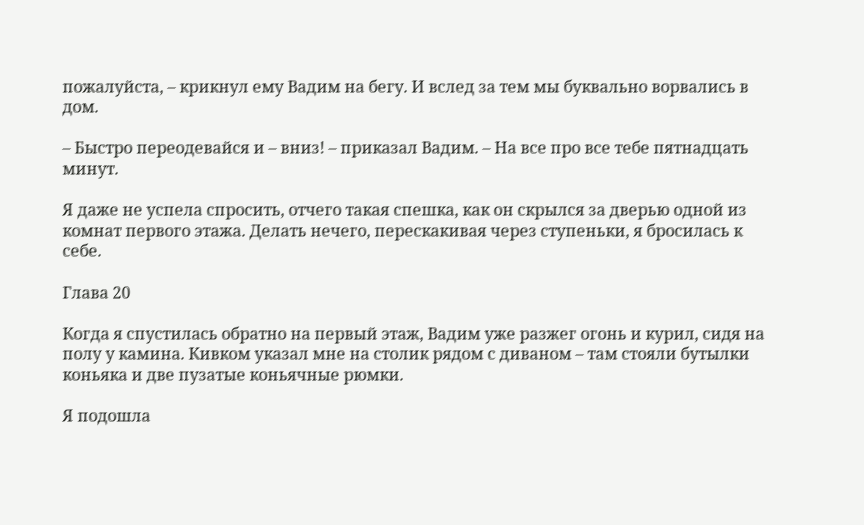пожалуйста, – крикнул ему Вадим на бегу. И вслед за тем мы буквально ворвались в дом.

– Быстро переодевайся и – вниз! – приказал Вадим. – На все про все тебе пятнадцать минут.

Я даже не успела спросить, отчего такая спешка, как он скрылся за дверью одной из комнат первого этажа. Делать нечего, перескакивая через ступеньки, я бросилась к себе.

Глава 20

Когда я спустилась обратно на первый этаж, Вадим уже разжег огонь и курил, сидя на полу у камина. Кивком указал мне на столик рядом с диваном – там стояли бутылки коньяка и две пузатые коньячные рюмки.

Я подошла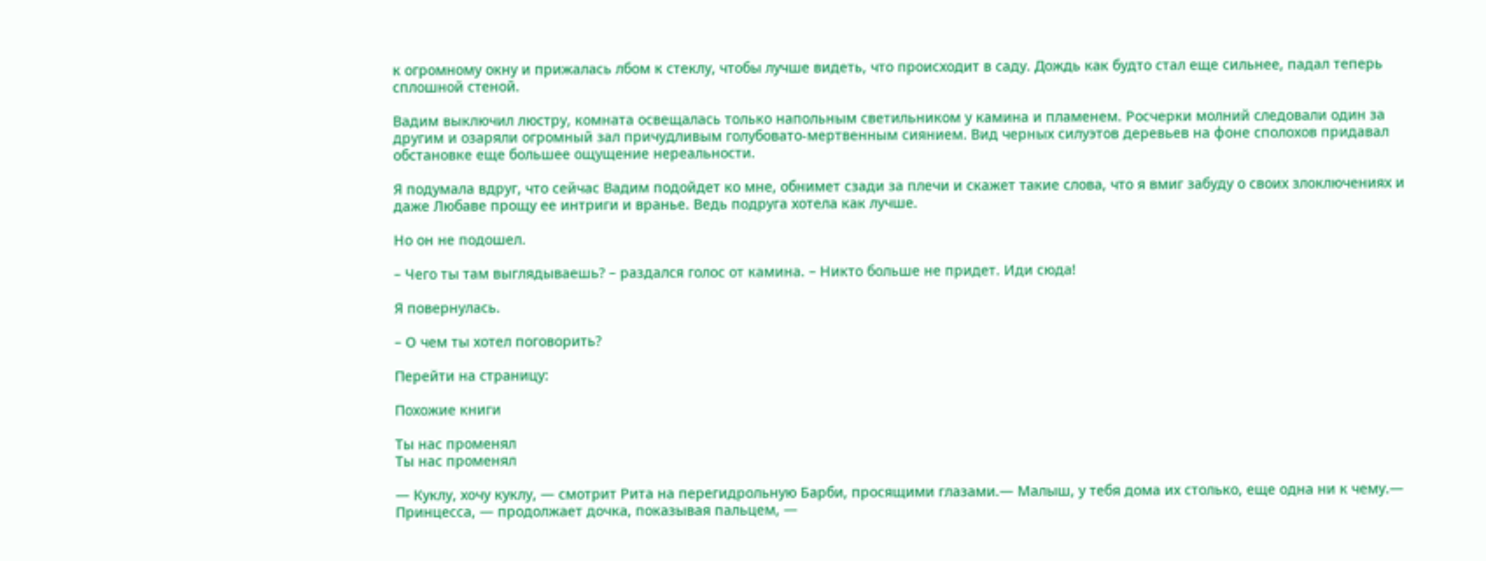к огромному окну и прижалась лбом к стеклу, чтобы лучше видеть, что происходит в саду. Дождь как будто стал еще сильнее, падал теперь сплошной стеной.

Вадим выключил люстру, комната освещалась только напольным светильником у камина и пламенем. Росчерки молний следовали один за другим и озаряли огромный зал причудливым голубовато-мертвенным сиянием. Вид черных силуэтов деревьев на фоне сполохов придавал обстановке еще большее ощущение нереальности.

Я подумала вдруг, что сейчас Вадим подойдет ко мне, обнимет сзади за плечи и скажет такие слова, что я вмиг забуду о своих злоключениях и даже Любаве прощу ее интриги и вранье. Ведь подруга хотела как лучше.

Но он не подошел.

– Чего ты там выглядываешь? – раздался голос от камина. – Никто больше не придет. Иди сюда!

Я повернулась.

– О чем ты хотел поговорить?

Перейти на страницу:

Похожие книги

Ты нас променял
Ты нас променял

— Куклу, хочу куклу, — смотрит Рита на перегидрольную Барби, просящими глазами.— Малыш, у тебя дома их столько, еще одна ни к чему.— Принцесса, — продолжает дочка, показывая пальцем, —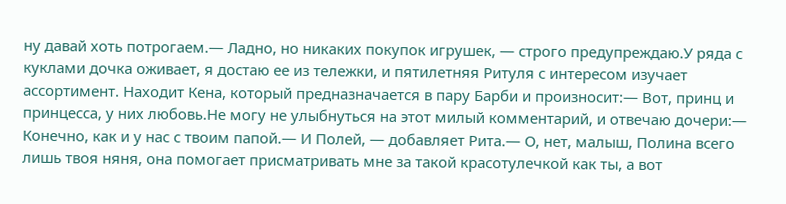ну давай хоть потрогаем.— Ладно, но никаких покупок игрушек, — строго предупреждаю.У ряда с куклами дочка оживает, я достаю ее из тележки, и пятилетняя Ритуля с интересом изучает ассортимент. Находит Кена, который предназначается в пару Барби и произносит:— Вот, принц и принцесса, у них любовь.Не могу не улыбнуться на этот милый комментарий, и отвечаю дочери:— Конечно, как и у нас с твоим папой.— И Полей, — добавляет Рита.— О, нет, малыш, Полина всего лишь твоя няня, она помогает присматривать мне за такой красотулечкой как ты, а вот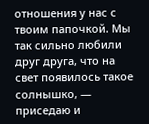отношения у нас с твоим папочкой. Мы так сильно любили друг друга, что на свет появилось такое солнышко, — приседаю и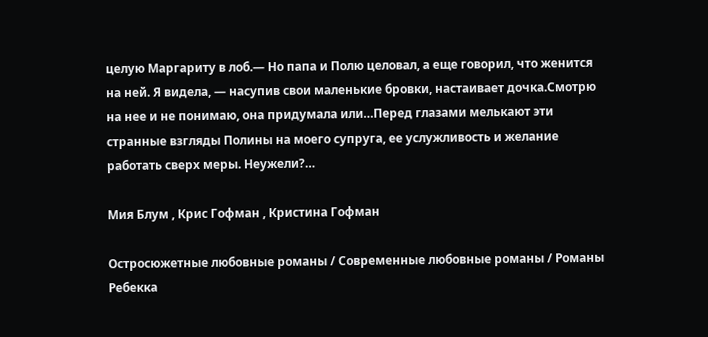целую Маргариту в лоб.— Но папа и Полю целовал, а еще говорил, что женится на ней. Я видела, — насупив свои маленькие бровки, настаивает дочка.Смотрю на нее и не понимаю, она придумала или…Перед глазами мелькают эти странные взгляды Полины на моего супруга, ее услужливость и желание работать сверх меры. Неужели?…

Мия Блум , Крис Гофман , Кристина Гофман

Остросюжетные любовные романы / Современные любовные романы / Романы
Ребекка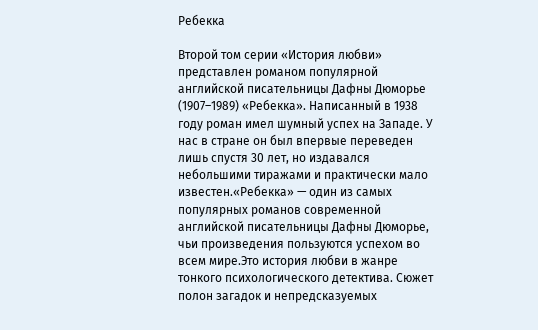Ребекка

Второй том серии «История любви» представлен романом популярной английской писательницы Дафны Дюморье (1907–1989) «Ребекка». Написанный в 1938 году роман имел шумный успех на Западе. У нас в стране он был впервые переведен лишь спустя 30 лет, но издавался небольшими тиражами и практически мало известен.«Ребекка» — один из самых популярных романов современной английской писательницы Дафны Дюморье, чьи произведения пользуются успехом во всем мире.Это история любви в жанре тонкого психологического детектива. Сюжет полон загадок и непредсказуемых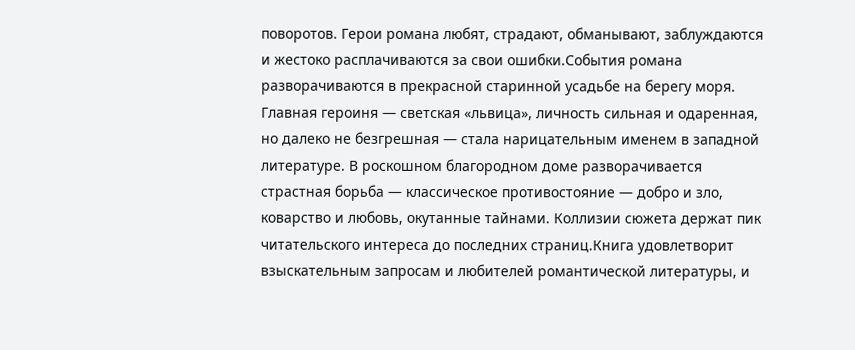поворотов. Герои романа любят, страдают, обманывают, заблуждаются и жестоко расплачиваются за свои ошибки.События романа разворачиваются в прекрасной старинной усадьбе на берегу моря. Главная героиня — светская «львица», личность сильная и одаренная, но далеко не безгрешная — стала нарицательным именем в западной литературе. В роскошном благородном доме разворачивается страстная борьба — классическое противостояние — добро и зло, коварство и любовь, окутанные тайнами. Коллизии сюжета держат пик читательского интереса до последних страниц.Книга удовлетворит взыскательным запросам и любителей романтической литературы, и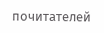почитателей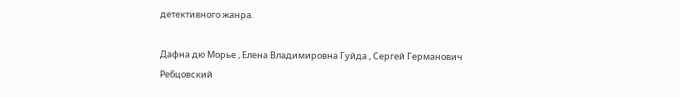детективного жанра.

Дафна дю Морье , Елена Владимировна Гуйда , Сергей Германович Ребцовский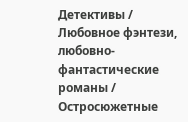Детективы / Любовное фэнтези, любовно-фантастические романы / Остросюжетные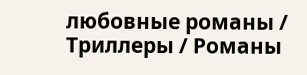любовные романы / Триллеры / Романы